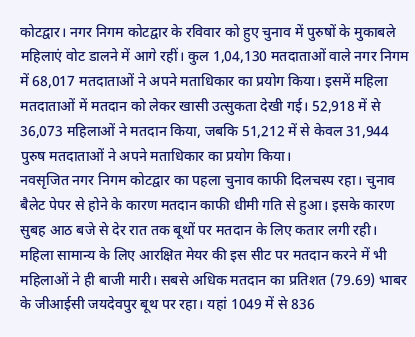कोटद्वार। नगर निगम कोटद्वार के रविवार को हुए चुनाव में पुरुषों के मुकाबले महिलाएं वोट डालने में आगे रहीं। कुल 1,04,130 मतदाताओं वाले नगर निगम में 68,017 मतदाताओं ने अपने मताधिकार का प्रयोग किया। इसमें महिला मतदाताओं में मतदान को लेकर खासी उत्सुकता देखी गई। 52,918 में से 36,073 महिलाओं ने मतदान किया, जबकि 51,212 में से केवल 31,944 पुरुष मतदाताओं ने अपने मताधिकार का प्रयोग किया।
नवसृजित नगर निगम कोटद्वार का पहला चुनाव काफी दिलचस्प रहा। चुनाव बैलेट पेपर से होने के कारण मतदान काफी धीमी गति से हुआ। इसके कारण सुबह आठ बजे से देर रात तक बूथों पर मतदान के लिए कतार लगी रही। महिला सामान्य के लिए आरक्षित मेयर की इस सीट पर मतदान करने में भी महिलाओं ने ही बाजी मारी। सबसे अधिक मतदान का प्रतिशत (79.69) भाबर के जीआईसी जयदेवपुर बूथ पर रहा। यहां 1049 में से 836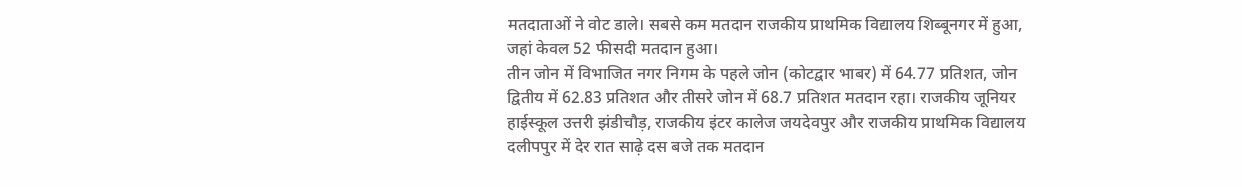मतदाताओं ने वोट डाले। सबसे कम मतदान राजकीय प्राथमिक विद्यालय शिब्बूनगर में हुआ, जहां केवल 52 फीसदी मतदान हुआ।
तीन जोन में विभाजित नगर निगम के पहले जोन (कोटद्वार भाबर) में 64.77 प्रतिशत, जोन द्वितीय में 62.83 प्रतिशत और तीसरे जोन में 68.7 प्रतिशत मतदान रहा। राजकीय जूनियर हाईस्कूल उत्तरी झंडीचौड़, राजकीय इंटर कालेज जयदेवपुर और राजकीय प्राथमिक विद्यालय दलीपपुर में देर रात साढ़े दस बजे तक मतदान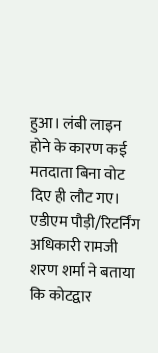हुआ। लंबी लाइन होने के कारण कई मतदाता बिना वोट दिए ही लौट गए। एडीएम पौड़ी/रिटर्निंग अधिकारी रामजी शरण शर्मा ने बताया कि कोटद्वार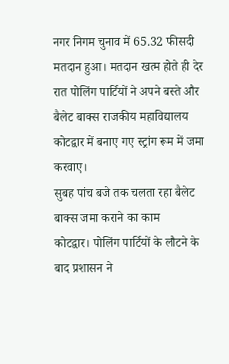नगर निगम चुनाव में 65.32 फीसदी मतदान हुआ। मतदान खत्म होते ही देर रात पोलिंग पार्टियों ने अपने बस्ते और बैलेट बाक्स राजकीय महाविद्यालय कोटद्वार में बनाए गए स्ट्रांग रूम में जमा करवाए।
सुबह पांच बजे तक चलता रहा बैलेट बाक्स जमा कराने का काम
कोटद्वार। पोलिंग पार्टियों के लौटने के बाद प्रशासन ने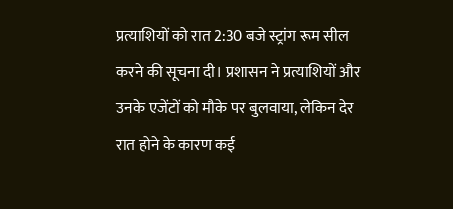प्रत्याशियों को रात 2:30 बजे स्ट्रांग रूम सील करने की सूचना दी। प्रशासन ने प्रत्याशियों और उनके एजेंटों को मौके पर बुलवाया, लेकिन देर रात होने के कारण कई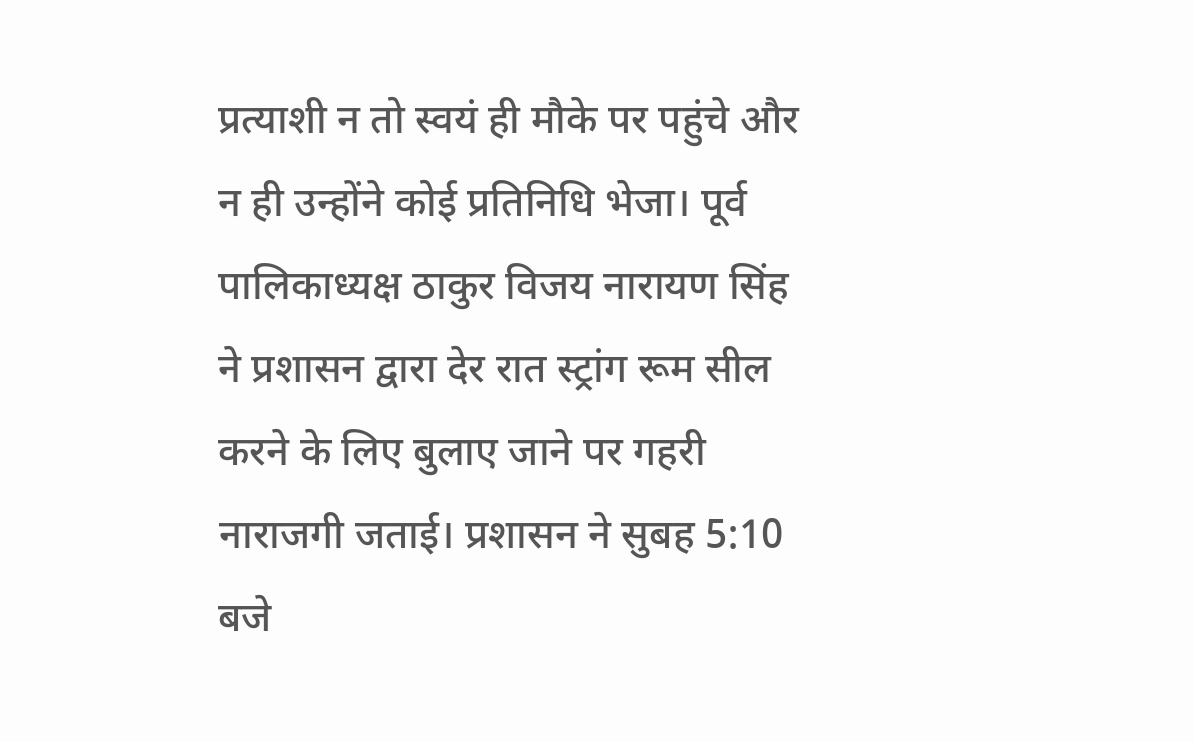प्रत्याशी न तो स्वयं ही मौके पर पहुंचे और न ही उन्होंने कोई प्रतिनिधि भेजा। पूर्व पालिकाध्यक्ष ठाकुर विजय नारायण सिंह ने प्रशासन द्वारा देर रात स्ट्रांग रूम सील करने के लिए बुलाए जाने पर गहरी नाराजगी जताई। प्रशासन ने सुबह 5:10 बजे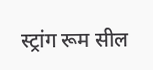स्ट्रांग रूम सील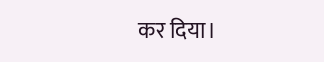कर दिया।